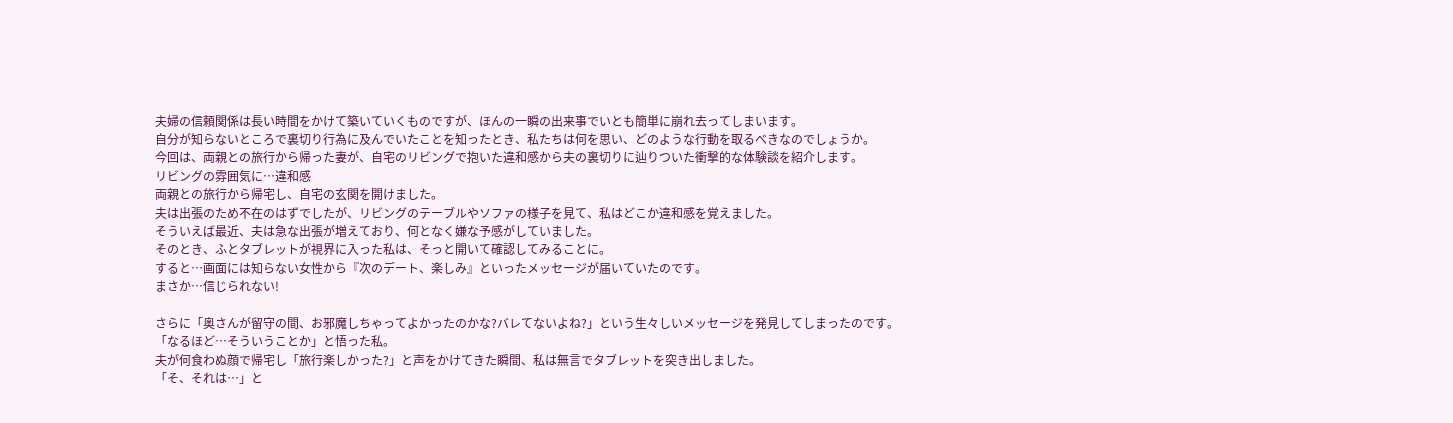夫婦の信頼関係は長い時間をかけて築いていくものですが、ほんの一瞬の出来事でいとも簡単に崩れ去ってしまいます。
自分が知らないところで裏切り行為に及んでいたことを知ったとき、私たちは何を思い、どのような行動を取るべきなのでしょうか。
今回は、両親との旅行から帰った妻が、自宅のリビングで抱いた違和感から夫の裏切りに辿りついた衝撃的な体験談を紹介します。
リビングの雰囲気に…違和感
両親との旅行から帰宅し、自宅の玄関を開けました。
夫は出張のため不在のはずでしたが、リビングのテーブルやソファの様子を見て、私はどこか違和感を覚えました。
そういえば最近、夫は急な出張が増えており、何となく嫌な予感がしていました。
そのとき、ふとタブレットが視界に入った私は、そっと開いて確認してみることに。
すると…画面には知らない女性から『次のデート、楽しみ』といったメッセージが届いていたのです。
まさか…信じられない!

さらに「奥さんが留守の間、お邪魔しちゃってよかったのかな?バレてないよね?」という生々しいメッセージを発見してしまったのです。
「なるほど…そういうことか」と悟った私。
夫が何食わぬ顔で帰宅し「旅行楽しかった?」と声をかけてきた瞬間、私は無言でタブレットを突き出しました。
「そ、それは…」と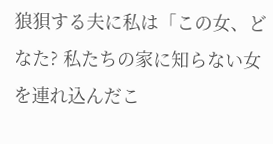狼狽する夫に私は「この女、どなた? 私たちの家に知らない女を連れ込んだこ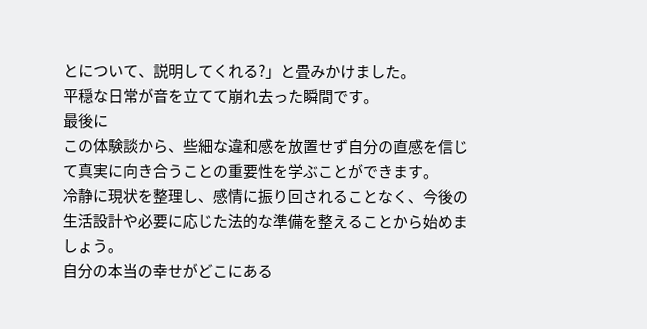とについて、説明してくれる?」と畳みかけました。
平穏な日常が音を立てて崩れ去った瞬間です。
最後に
この体験談から、些細な違和感を放置せず自分の直感を信じて真実に向き合うことの重要性を学ぶことができます。
冷静に現状を整理し、感情に振り回されることなく、今後の生活設計や必要に応じた法的な準備を整えることから始めましょう。
自分の本当の幸せがどこにある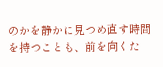のかを静かに見つめ直す時間を持つことも、前を向くた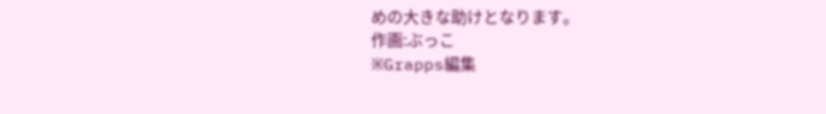めの大きな助けとなります。
作画:ぶっこ
※Grapps編集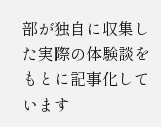部が独自に収集した実際の体験談をもとに記事化しています